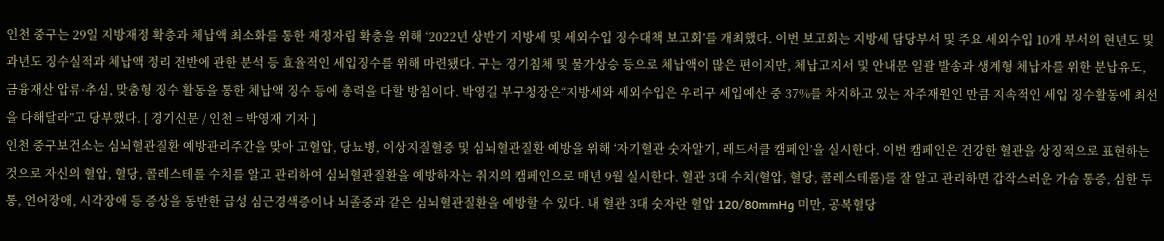인천 중구는 29일 지방재정 확충과 체납액 최소화를 통한 재정자립 확충을 위해 ‘2022년 상반기 지방세 및 세외수입 징수대책 보고회’를 개최했다. 이번 보고회는 지방세 담당부서 및 주요 세외수입 10개 부서의 현년도 및 과년도 징수실적과 체납액 정리 전반에 관한 분석 등 효율적인 세입징수를 위해 마련됐다. 구는 경기침체 및 물가상승 등으로 체납액이 많은 편이지만, 체납고지서 및 안내문 일괄 발송과 생계형 체납자를 위한 분납유도, 금융재산 압류·추심, 맞춤형 징수 활동을 통한 체납액 징수 등에 총력을 다할 방침이다. 박영길 부구청장은“지방세와 세외수입은 우리구 세입예산 중 37%를 차지하고 있는 자주재원인 만큼 지속적인 세입 징수활동에 최선을 다해달라”고 당부했다. [ 경기신문 / 인천 = 박영재 기자 ]
인천 중구보건소는 심뇌혈관질환 예방관리주간을 맞아 고혈압, 당뇨병, 이상지질혈증 및 심뇌혈관질환 예방을 위해 ‘자기혈관 숫자알기, 레드서클 캠페인’을 실시한다. 이번 캠페인은 건강한 혈관을 상징적으로 표현하는 것으로 자신의 혈압, 혈당, 콜레스테롤 수치를 알고 관리하여 심뇌혈관질환을 예방하자는 취지의 캠페인으로 매년 9월 실시한다. 혈관 3대 수치(혈압, 혈당, 콜레스테롤)를 잘 알고 관리하면 갑작스러운 가슴 통증, 심한 두통, 언어장애, 시각장애 등 증상을 동반한 급성 심근경색증이나 뇌졸중과 같은 심뇌혈관질환을 예방할 수 있다. 내 혈관 3대 숫자란 혈압 120/80mmHg 미만, 공복혈당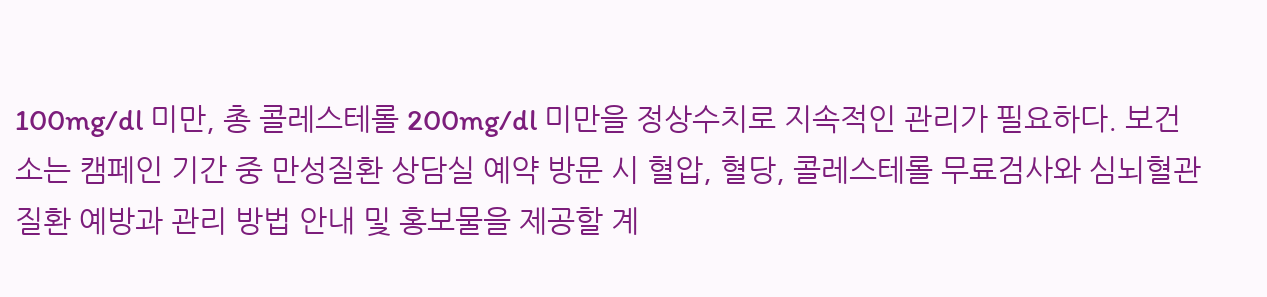100mg/dl 미만, 총 콜레스테롤 200mg/dl 미만을 정상수치로 지속적인 관리가 필요하다. 보건소는 캠페인 기간 중 만성질환 상담실 예약 방문 시 혈압, 혈당, 콜레스테롤 무료검사와 심뇌혈관질환 예방과 관리 방법 안내 및 홍보물을 제공할 계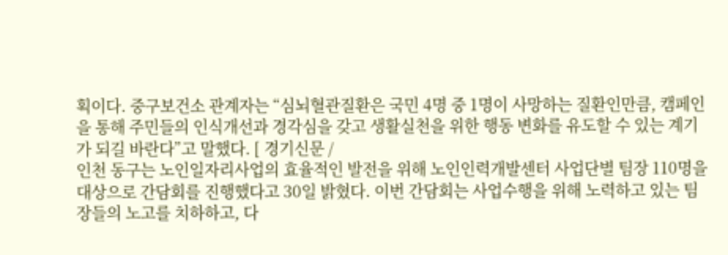획이다. 중구보건소 관계자는 “심뇌혈관질환은 국민 4명 중 1명이 사망하는 질환인만큼, 캠페인을 통해 주민들의 인식개선과 경각심을 갖고 생활실천을 위한 행동 변화를 유도할 수 있는 계기가 되길 바란다”고 말했다. [ 경기신문 /
인천 동구는 노인일자리사업의 효율적인 발전을 위해 노인인력개발센터 사업단별 팀장 110명을 대상으로 간담회를 진행했다고 30일 밝혔다. 이번 간담회는 사업수행을 위해 노력하고 있는 팀장들의 노고를 치하하고, 다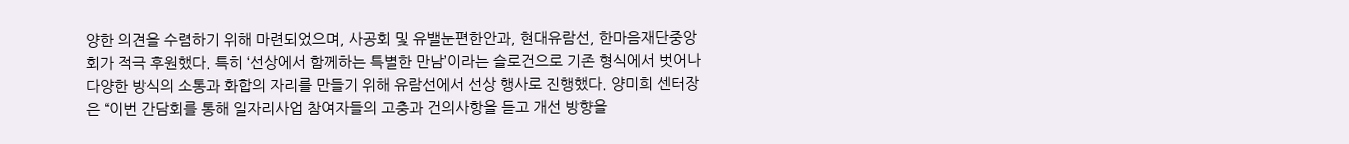양한 의견을 수렴하기 위해 마련되었으며, 사공회 및 유밸눈편한안과, 현대유람선, 한마음재단중앙회가 적극 후원했다. 특히 ‘선상에서 함께하는 특별한 만남’이라는 슬로건으로 기존 형식에서 벗어나 다양한 방식의 소통과 화합의 자리를 만들기 위해 유람선에서 선상 행사로 진행했다. 양미희 센터장은 “이번 간담회를 통해 일자리사업 참여자들의 고충과 건의사항을 듣고 개선 방향을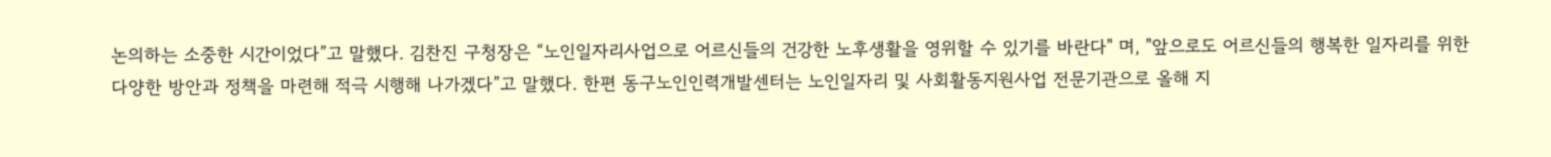논의하는 소중한 시간이었다”고 말했다. 김찬진 구청장은 “노인일자리사업으로 어르신들의 건강한 노후생활을 영위할 수 있기를 바란다" 며, "앞으로도 어르신들의 행복한 일자리를 위한 다양한 방안과 정책을 마련해 적극 시행해 나가겠다”고 말했다. 한편 동구노인인력개발센터는 노인일자리 및 사회활동지원사업 전문기관으로 올해 지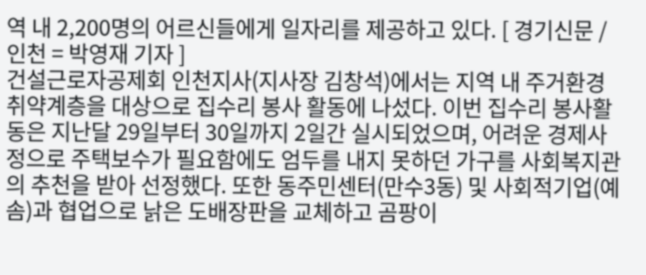역 내 2,200명의 어르신들에게 일자리를 제공하고 있다. [ 경기신문 / 인천 = 박영재 기자 ]
건설근로자공제회 인천지사(지사장 김창석)에서는 지역 내 주거환경 취약계층을 대상으로 집수리 봉사 활동에 나섰다. 이번 집수리 봉사활동은 지난달 29일부터 30일까지 2일간 실시되었으며, 어려운 경제사정으로 주택보수가 필요함에도 엄두를 내지 못하던 가구를 사회복지관의 추천을 받아 선정했다. 또한 동주민센터(만수3동) 및 사회적기업(예솜)과 협업으로 낡은 도배장판을 교체하고 곰팡이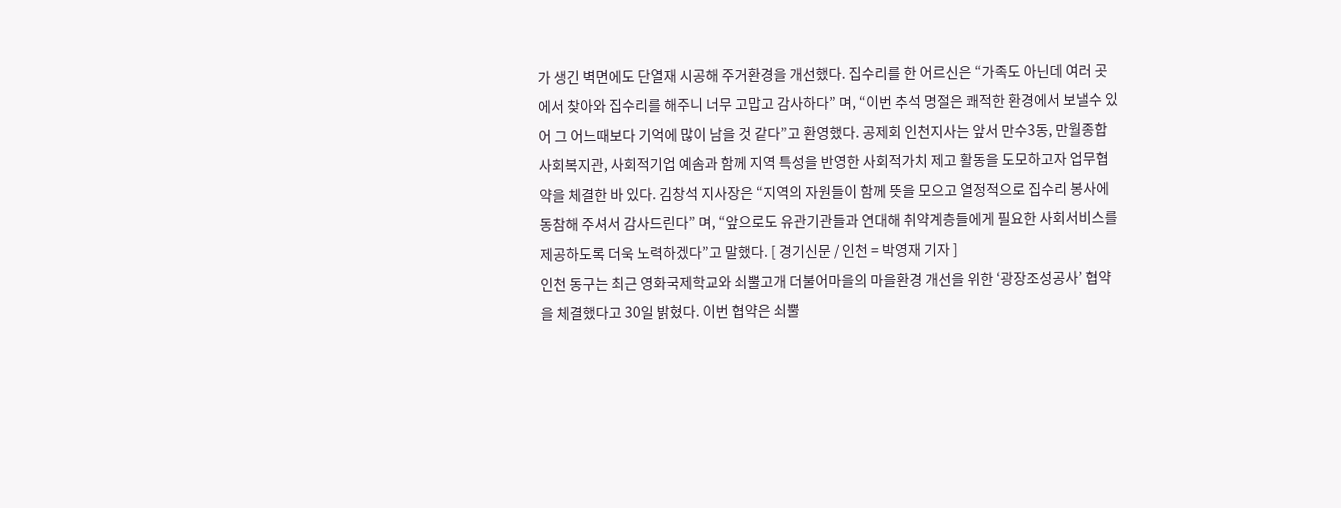가 생긴 벽면에도 단열재 시공해 주거환경을 개선했다. 집수리를 한 어르신은 “가족도 아닌데 여러 곳에서 찾아와 집수리를 해주니 너무 고맙고 감사하다” 며, “이번 추석 명절은 쾌적한 환경에서 보낼수 있어 그 어느때보다 기억에 많이 남을 것 같다”고 환영했다. 공제회 인천지사는 앞서 만수3동, 만월종합사회복지관, 사회적기업 예솜과 함께 지역 특성을 반영한 사회적가치 제고 활동을 도모하고자 업무협약을 체결한 바 있다. 김창석 지사장은 “지역의 자원들이 함께 뜻을 모으고 열정적으로 집수리 봉사에 동참해 주셔서 감사드린다” 며, “앞으로도 유관기관들과 연대해 취약계층들에게 필요한 사회서비스를 제공하도록 더욱 노력하겠다”고 말했다. [ 경기신문 / 인천 = 박영재 기자 ]
인천 동구는 최근 영화국제학교와 쇠뿔고개 더불어마을의 마을환경 개선을 위한 ‘광장조성공사’ 협약을 체결했다고 30일 밝혔다. 이번 협약은 쇠뿔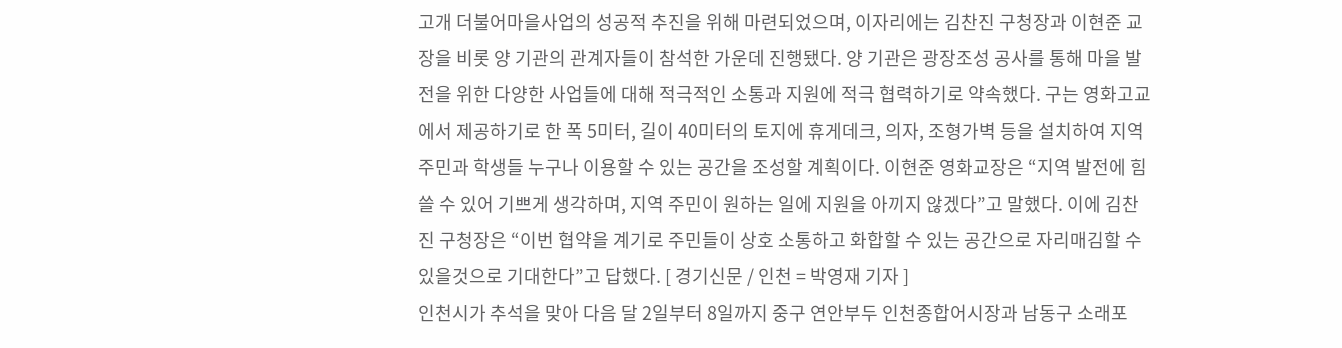고개 더불어마을사업의 성공적 추진을 위해 마련되었으며, 이자리에는 김찬진 구청장과 이현준 교장을 비롯 양 기관의 관계자들이 참석한 가운데 진행됐다. 양 기관은 광장조성 공사를 통해 마을 발전을 위한 다양한 사업들에 대해 적극적인 소통과 지원에 적극 협력하기로 약속했다. 구는 영화고교에서 제공하기로 한 폭 5미터, 길이 40미터의 토지에 휴게데크, 의자, 조형가벽 등을 설치하여 지역 주민과 학생들 누구나 이용할 수 있는 공간을 조성할 계획이다. 이현준 영화교장은 “지역 발전에 힘쓸 수 있어 기쁘게 생각하며, 지역 주민이 원하는 일에 지원을 아끼지 않겠다”고 말했다. 이에 김찬진 구청장은 “이번 협약을 계기로 주민들이 상호 소통하고 화합할 수 있는 공간으로 자리매김할 수 있을것으로 기대한다”고 답했다. [ 경기신문 / 인천 = 박영재 기자 ]
인천시가 추석을 맞아 다음 달 2일부터 8일까지 중구 연안부두 인천종합어시장과 남동구 소래포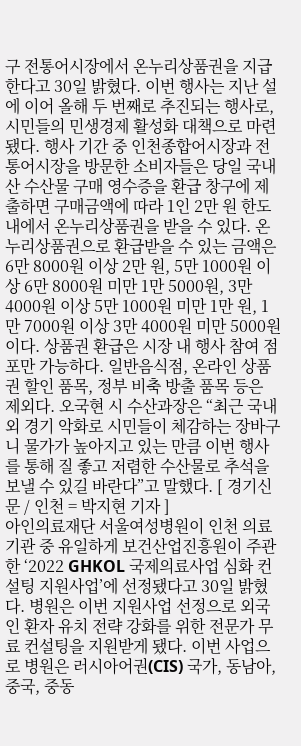구 전통어시장에서 온누리상품권을 지급한다고 30일 밝혔다. 이번 행사는 지난 설에 이어 올해 두 번째로 추진되는 행사로, 시민들의 민생경제 활성화 대책으로 마련됐다. 행사 기간 중 인천종합어시장과 전통어시장을 방문한 소비자들은 당일 국내산 수산물 구매 영수증을 환급 창구에 제출하면 구매금액에 따라 1인 2만 원 한도 내에서 온누리상품권을 받을 수 있다. 온누리상품권으로 환급받을 수 있는 금액은 6만 8000원 이상 2만 원, 5만 1000원 이상 6만 8000원 미만 1만 5000원, 3만 4000원 이상 5만 1000원 미만 1만 원, 1만 7000원 이상 3만 4000원 미만 5000원이다. 상품권 환급은 시장 내 행사 참여 점포만 가능하다. 일반음식점, 온라인 상품권 할인 품목, 정부 비축 방출 품목 등은 제외다. 오국현 시 수산과장은 “최근 국내외 경기 악화로 시민들이 체감하는 장바구니 물가가 높아지고 있는 만큼 이번 행사를 통해 질 좋고 저렴한 수산물로 추석을 보낼 수 있길 바란다”고 말했다. [ 경기신문 / 인천 = 박지현 기자 ]
아인의료재단 서울여성병원이 인천 의료기관 중 유일하게 보건산업진흥원이 주관한 ‘2022 GHKOL 국제의료사업 심화 컨설팅 지원사업’에 선정됐다고 30일 밝혔다. 병원은 이번 지원사업 선정으로 외국인 환자 유치 전략 강화를 위한 전문가 무료 컨설팅을 지원받게 됐다. 이번 사업으로 병원은 러시아어권(CIS) 국가, 동남아, 중국, 중동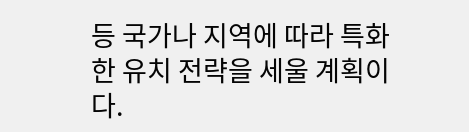등 국가나 지역에 따라 특화한 유치 전략을 세울 계획이다.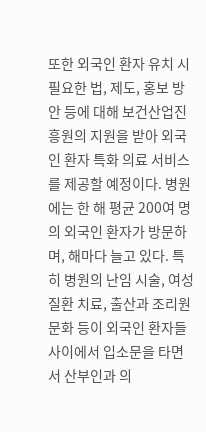또한 외국인 환자 유치 시 필요한 법, 제도, 홍보 방안 등에 대해 보건산업진흥원의 지원을 받아 외국인 환자 특화 의료 서비스를 제공할 예정이다. 병원에는 한 해 평균 200여 명의 외국인 환자가 방문하며, 해마다 늘고 있다. 특히 병원의 난임 시술, 여성 질환 치료, 출산과 조리원 문화 등이 외국인 환자들 사이에서 입소문을 타면서 산부인과 의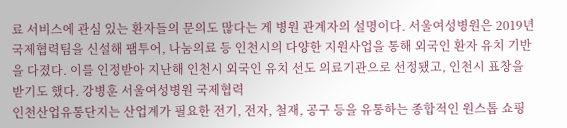료 서비스에 관심 있는 환자들의 문의도 많다는 게 병원 관계자의 설명이다. 서울여성병원은 2019년 국제협력팀을 신설해 팸투어, 나눔의료 등 인천시의 다양한 지원사업을 통해 외국인 환자 유치 기반을 다졌다. 이를 인정받아 지난해 인천시 외국인 유치 선도 의료기관으로 선정됐고, 인천시 표창을 받기도 했다. 강병훈 서울여성병원 국제협력
인천산업유통단지는 산업계가 필요한 전기, 전자, 철재, 공구 등을 유통하는 종합적인 원스톱 쇼핑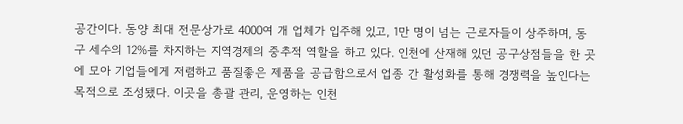공간이다. 동양 최대 전문상가로 4000여 개 업체가 입주해 있고, 1만 명이 넘는 근로자들이 상주하며, 동구 세수의 12%를 차지하는 지역경제의 중추적 역할을 하고 있다. 인천에 산재해 있던 공구상점들을 한 곳에 모아 기업들에게 저렴하고 품질좋은 제품을 공급함으로서 업종 간 활성화를 통해 경쟁력을 높인다는 목적으로 조성됐다. 이곳을 총괄 관리, 운영하는 인천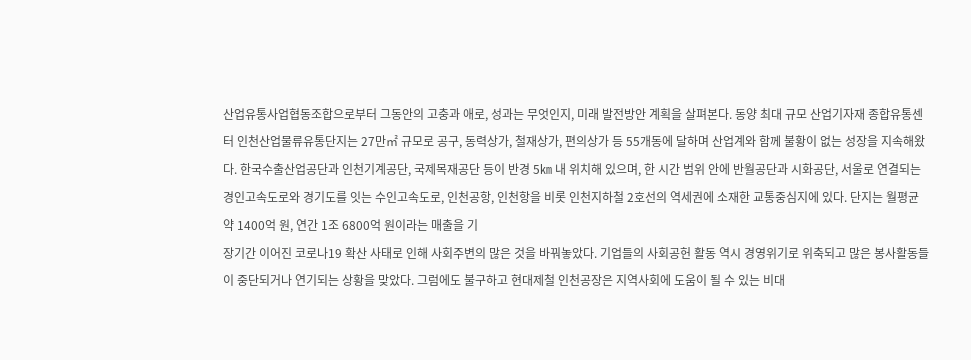산업유통사업협동조합으로부터 그동안의 고충과 애로, 성과는 무엇인지, 미래 발전방안 계획을 살펴본다. 동양 최대 규모 산업기자재 종합유통센터 인천산업물류유통단지는 27만㎡ 규모로 공구, 동력상가, 철재상가, 편의상가 등 55개동에 달하며 산업계와 함께 불황이 없는 성장을 지속해왔다. 한국수출산업공단과 인천기계공단, 국제목재공단 등이 반경 5㎞ 내 위치해 있으며, 한 시간 범위 안에 반월공단과 시화공단, 서울로 연결되는 경인고속도로와 경기도를 잇는 수인고속도로, 인천공항, 인천항을 비롯 인천지하철 2호선의 역세권에 소재한 교통중심지에 있다. 단지는 월평균 약 1400억 원, 연간 1조 6800억 원이라는 매출을 기
장기간 이어진 코로나19 확산 사태로 인해 사회주변의 많은 것을 바꿔놓았다. 기업들의 사회공헌 활동 역시 경영위기로 위축되고 많은 봉사활동들이 중단되거나 연기되는 상황을 맞았다. 그럼에도 불구하고 현대제철 인천공장은 지역사회에 도움이 될 수 있는 비대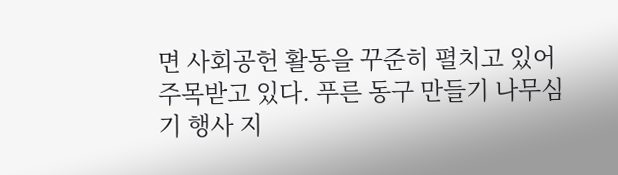면 사회공헌 활동을 꾸준히 펼치고 있어 주목받고 있다. 푸른 동구 만들기 나무심기 행사 지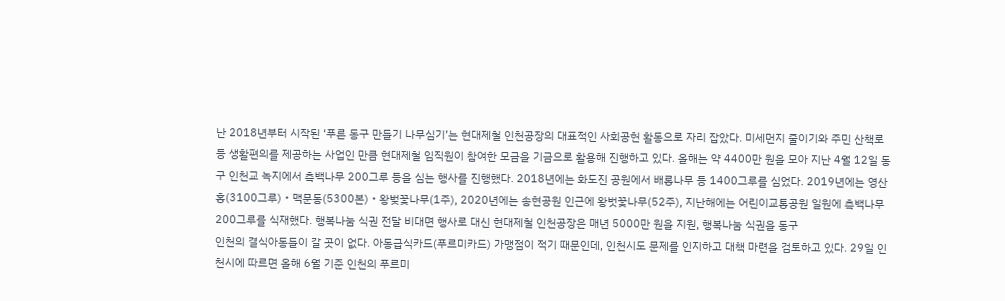난 2018년부터 시작된 ‘푸른 동구 만들기 나무심기’는 현대제철 인천공장의 대표적인 사회공헌 활동으로 자리 잡았다. 미세먼지 줄이기와 주민 산책로 등 생활편의를 제공하는 사업인 만큼 현대제철 임직원이 참여한 모금을 기금으로 활용해 진행하고 있다. 올해는 약 4400만 원을 모아 지난 4월 12일 동구 인천교 녹지에서 측백나무 200그루 등을 심는 행사를 진행했다. 2018년에는 화도진 공원에서 배롱나무 등 1400그루를 심었다. 2019년에는 영산홍(3100그루)‧맥문동(5300본)‧왕벚꽃나무(1주), 2020년에는 송현공원 인근에 왕벗꽃나무(52주), 지난해에는 어린이교통공원 일원에 측백나무 200그루를 식재했다. 행복나눔 식권 전달 비대면 행사로 대신 현대제철 인천공장은 매년 5000만 원을 지원, 행복나눔 식권을 동구
인천의 결식아동들이 갈 곳이 없다. 아동급식카드(푸르미카드) 가맹점이 적기 때문인데, 인천시도 문제를 인지하고 대책 마련을 검토하고 있다. 29일 인천시에 따르면 올해 6월 기준 인천의 푸르미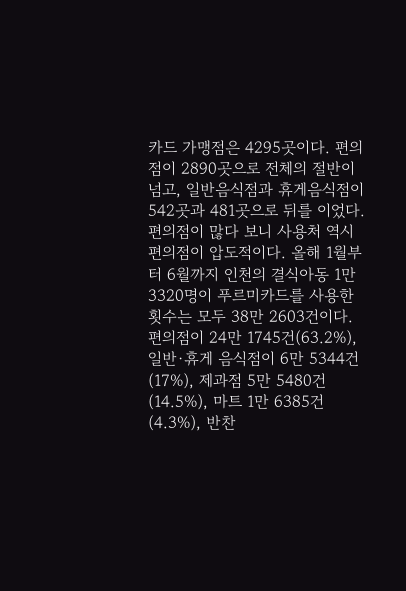카드 가맹점은 4295곳이다. 편의점이 2890곳으로 전체의 절반이 넘고, 일반음식점과 휴게음식점이 542곳과 481곳으로 뒤를 이었다. 편의점이 많다 보니 사용처 역시 편의점이 압도적이다. 올해 1월부터 6월까지 인천의 결식아동 1만 3320명이 푸르미카드를 사용한 횟수는 모두 38만 2603건이다. 편의점이 24만 1745건(63.2%), 일반·휴게 음식점이 6만 5344건(17%), 제과점 5만 5480건(14.5%), 마트 1만 6385건(4.3%), 반찬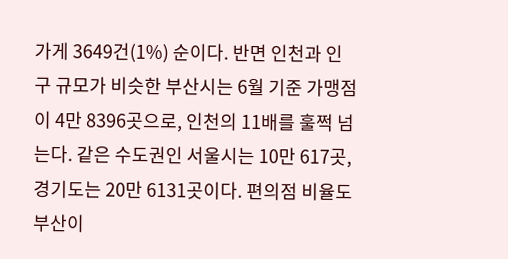가게 3649건(1%) 순이다. 반면 인천과 인구 규모가 비슷한 부산시는 6월 기준 가맹점이 4만 8396곳으로, 인천의 11배를 훌쩍 넘는다. 같은 수도권인 서울시는 10만 617곳, 경기도는 20만 6131곳이다. 편의점 비율도 부산이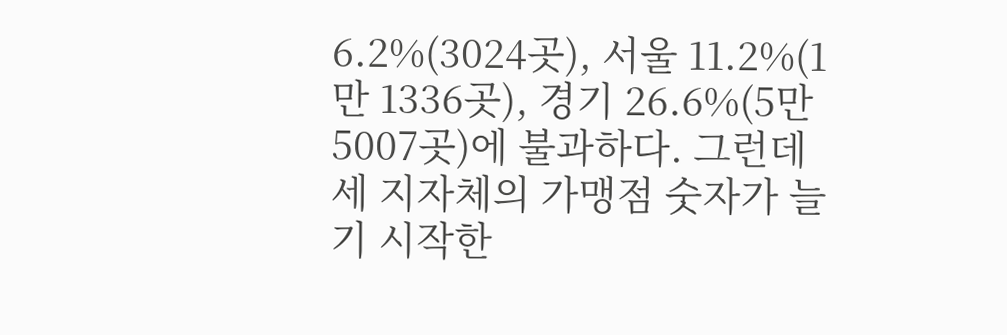6.2%(3024곳), 서울 11.2%(1만 1336곳), 경기 26.6%(5만 5007곳)에 불과하다. 그런데 세 지자체의 가맹점 숫자가 늘기 시작한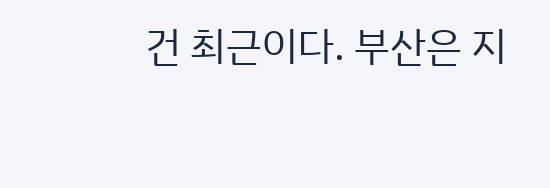건 최근이다. 부산은 지